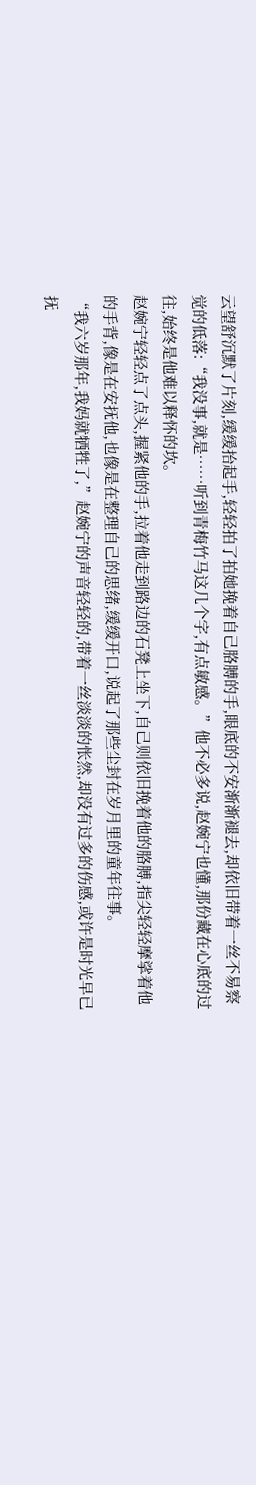云望舒沉默了片刻,缓缓抬起手,轻轻拍了拍她挽着自己胳膊的手,眼底的不安渐渐褪去,却依旧带着一丝不易察觉的低落:“我没事,就是……听到青梅竹马这几个字,有点敏感。”他不必多说,赵婉宁也懂,那份藏在心底的过往,始终是他难以释怀的坎。
赵婉宁轻轻点了点头,握紧他的手,拉着他走到路边的石凳上坐下,自己则依旧挽着他的胳膊,指尖轻轻摩挲着他的手背,像是在安抚他,也像是在整理自己的思绪,缓缓开口,说起了那些尘封在岁月里的童年往事。
“我六岁那年,我妈就牺牲了,”赵婉宁的声音轻轻的,带着一丝淡淡的怅然,却没有过多的伤感,或许是时光早已抚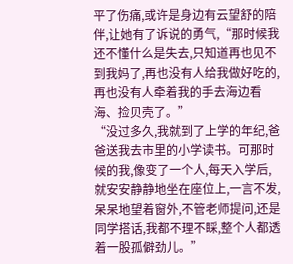平了伤痛,或许是身边有云望舒的陪伴,让她有了诉说的勇气,“那时候我还不懂什么是失去,只知道再也见不到我妈了,再也没有人给我做好吃的,再也没有人牵着我的手去海边看海、捡贝壳了。”
“没过多久,我就到了上学的年纪,爸爸送我去市里的小学读书。可那时候的我,像变了一个人,每天入学后,就安安静静地坐在座位上,一言不发,呆呆地望着窗外,不管老师提问,还是同学搭话,我都不理不睬,整个人都透着一股孤僻劲儿。”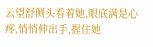云望舒侧头看着她,眼底满是心疼,悄悄伸出手,握住她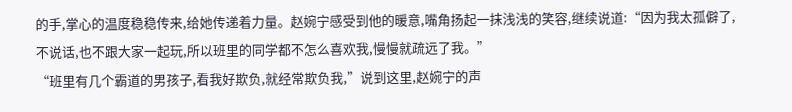的手,掌心的温度稳稳传来,给她传递着力量。赵婉宁感受到他的暖意,嘴角扬起一抹浅浅的笑容,继续说道:“因为我太孤僻了,不说话,也不跟大家一起玩,所以班里的同学都不怎么喜欢我,慢慢就疏远了我。”
“班里有几个霸道的男孩子,看我好欺负,就经常欺负我,”说到这里,赵婉宁的声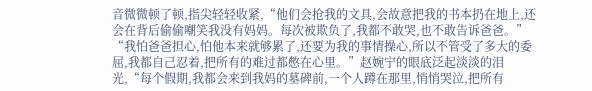音微微顿了顿,指尖轻轻收紧,“他们会抢我的文具,会故意把我的书本扔在地上,还会在背后偷偷嘲笑我没有妈妈。每次被欺负了,我都不敢哭,也不敢告诉爸爸。”
“我怕爸爸担心,怕他本来就够累了,还要为我的事情操心,所以不管受了多大的委屈,我都自己忍着,把所有的难过都憋在心里。”赵婉宁的眼底泛起淡淡的泪光,“每个假期,我都会来到我妈的墓碑前,一个人蹲在那里,悄悄哭泣,把所有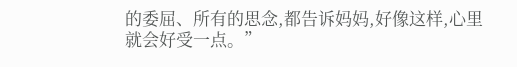的委屈、所有的思念,都告诉妈妈,好像这样,心里就会好受一点。”